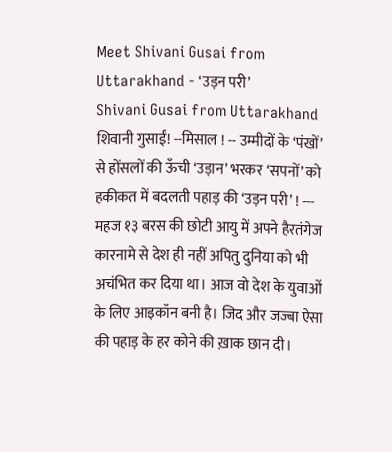Meet Shivani Gusai from Uttarakhand - ‘उड़न परी’
Shivani Gusai from Uttarakhand शिवानी गुसाईं! --मिसाल ! -- उम्मीदों के ‘पंखों’ से होंसलों की ऊँची ‘उड़ान’ भरकर ‘सपनों’ को हकीकत में बदलती पहाड़ की ‘उड़न परी’ ! --- महज १३ बरस की छोटी आयु में अपने हैरतंगेज कारनामे से देश ही नहीं अपितु दुनिया को भी अचंभित कर दिया था। आज वो देश के युवाओं के लिए आइकॉन बनी है। जिद और जज्बा ऐसा की पहाड़ के हर कोने की ख़ाक छान दी।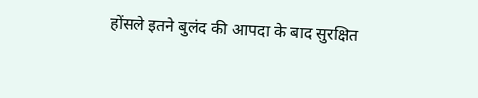होंसले इतने बुलंद की आपदा के बाद सुरक्षित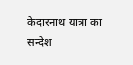केदारनाथ यात्रा का सन्देश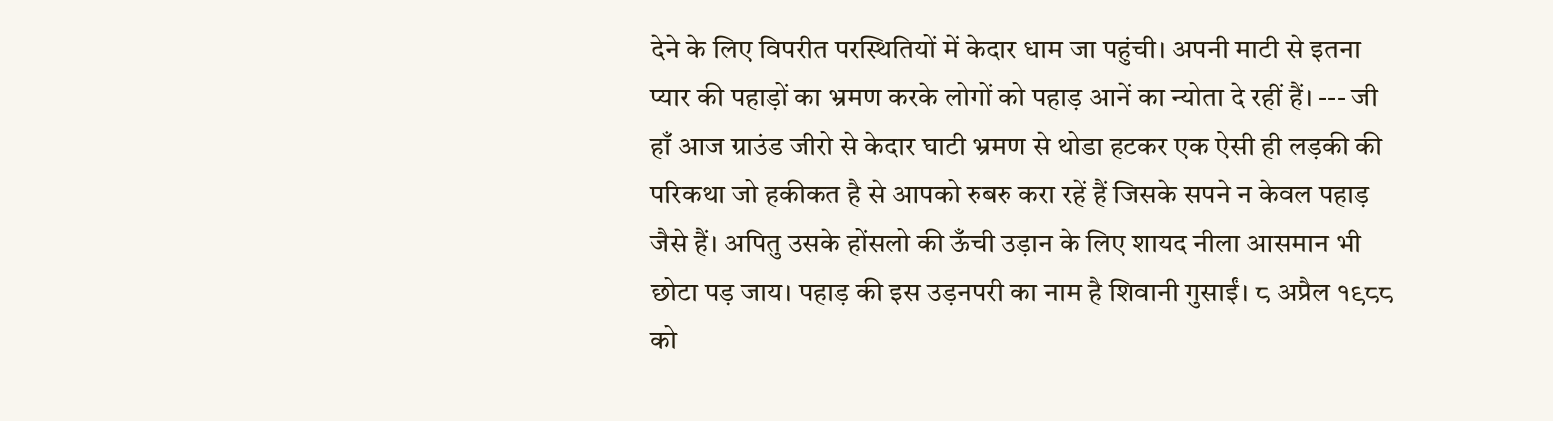देने के लिए विपरीत परस्थितियों में केदार धाम जा पहुंची। अपनी माटी से इतना प्यार की पहाड़ों का भ्रमण करके लोगों को पहाड़ आनें का न्योता दे रहीं हैं। --- जी हाँ आज ग्राउंड जीरो से केदार घाटी भ्रमण से थोडा हटकर एक ऐसी ही लड़की की परिकथा जो हकीकत है से आपको रुबरु करा रहें हैं जिसके सपने न केवल पहाड़ जैसे हैं। अपितु उसके होंसलो की ऊँची उड़ान के लिए शायद नीला आसमान भी छोटा पड़ जाय। पहाड़ की इस उड़नपरी का नाम है शिवानी गुसाईं। ८ अप्रैल १९८८ को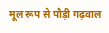मूल रूप से पौड़ी गढ़वाल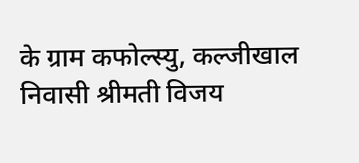के ग्राम कफोल्स्यु, कल्जीखाल निवासी श्रीमती विजय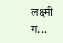लक्ष्मी ग...